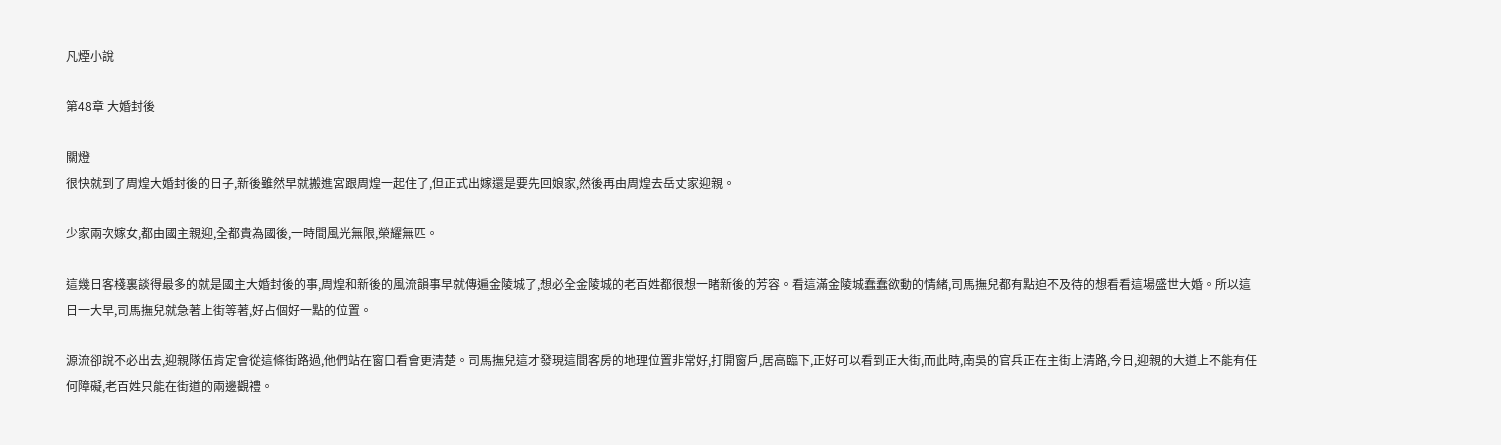凡煙小說

第48章 大婚封後

關燈
很快就到了周煌大婚封後的日子,新後雖然早就搬進宮跟周煌一起住了,但正式出嫁還是要先回娘家,然後再由周煌去岳丈家迎親。

少家兩次嫁女,都由國主親迎,全都貴為國後,一時間風光無限,榮耀無匹。

這幾日客棧裏談得最多的就是國主大婚封後的事,周煌和新後的風流韻事早就傳遍金陵城了,想必全金陵城的老百姓都很想一睹新後的芳容。看這滿金陵城蠢蠢欲動的情緒,司馬撫兒都有點迫不及待的想看看這場盛世大婚。所以這日一大早,司馬撫兒就急著上街等著,好占個好一點的位置。

源流卻說不必出去,迎親隊伍肯定會從這條街路過,他們站在窗口看會更清楚。司馬撫兒這才發現這間客房的地理位置非常好,打開窗戶,居高臨下,正好可以看到正大街,而此時,南吳的官兵正在主街上清路,今日,迎親的大道上不能有任何障礙,老百姓只能在街道的兩邊觀禮。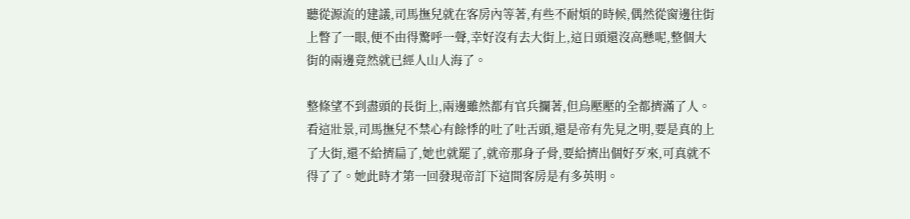聽從源流的建議,司馬撫兒就在客房內等著,有些不耐煩的時候,偶然從窗邊往街上瞥了一眼,便不由得驚呼一聲,幸好沒有去大街上,這日頭還沒高懸呢,整個大街的兩邊竟然就已經人山人海了。

整條望不到盡頭的長街上,兩邊雖然都有官兵攔著,但烏壓壓的全都擠滿了人。看這壯景,司馬撫兒不禁心有餘悸的吐了吐舌頭,還是帝有先見之明,要是真的上了大街,還不給擠扁了,她也就罷了,就帝那身子骨,要給擠出個好歹來,可真就不得了了。她此時才第一回發現帝訂下這間客房是有多英明。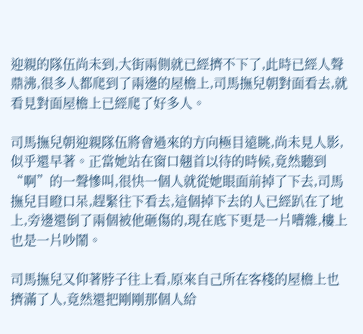迎親的隊伍尚未到,大街兩側就已經擠不下了,此時已經人聲鼎沸,很多人都爬到了兩邊的屋檐上,司馬撫兒朝對面看去,就看見對面屋檐上已經爬了好多人。

司馬撫兒朝迎親隊伍將會過來的方向極目遠眺,尚未見人影,似乎還早著。正當她站在窗口翹首以待的時候,竟然聽到“啊”的一聲慘叫,很快一個人就從她眼面前掉了下去,司馬撫兒目瞪口呆,趕緊往下看去,這個掉下去的人已經趴在了地上,旁邊還倒了兩個被他砸傷的,現在底下更是一片嘈雜,樓上也是一片吵鬧。

司馬撫兒又仰著脖子往上看,原來自己所在客棧的屋檐上也擠滿了人,竟然還把剛剛那個人給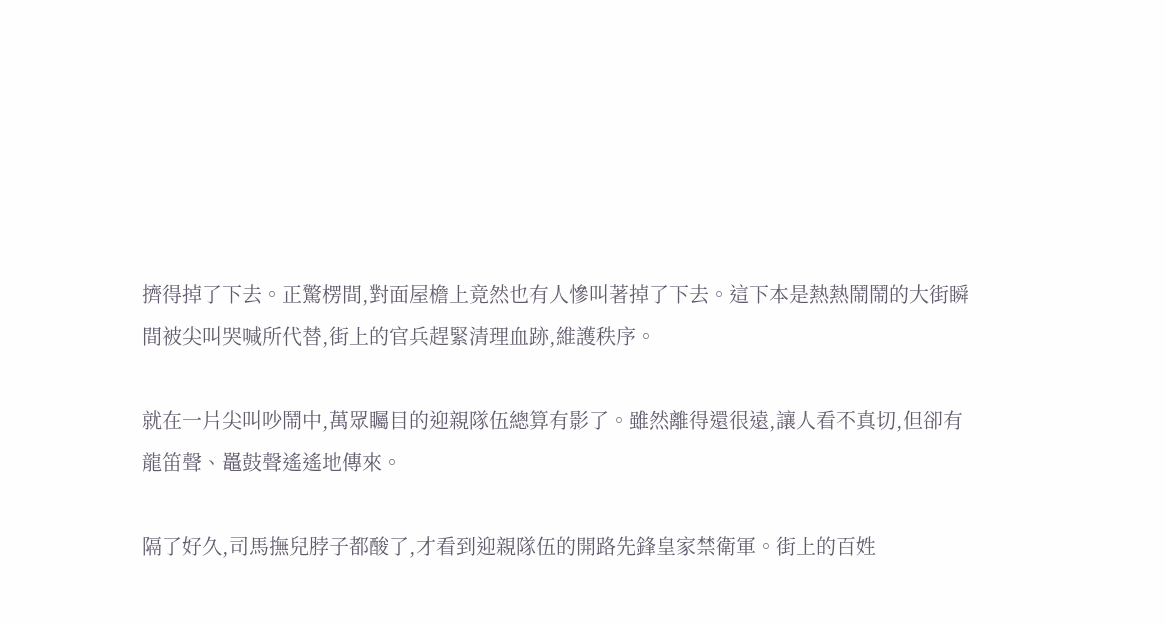擠得掉了下去。正驚楞間,對面屋檐上竟然也有人慘叫著掉了下去。這下本是熱熱鬧鬧的大街瞬間被尖叫哭喊所代替,街上的官兵趕緊清理血跡,維護秩序。

就在一片尖叫吵鬧中,萬眾矚目的迎親隊伍總算有影了。雖然離得還很遠,讓人看不真切,但卻有龍笛聲、鼉鼓聲遙遙地傳來。

隔了好久,司馬撫兒脖子都酸了,才看到迎親隊伍的開路先鋒皇家禁衛軍。街上的百姓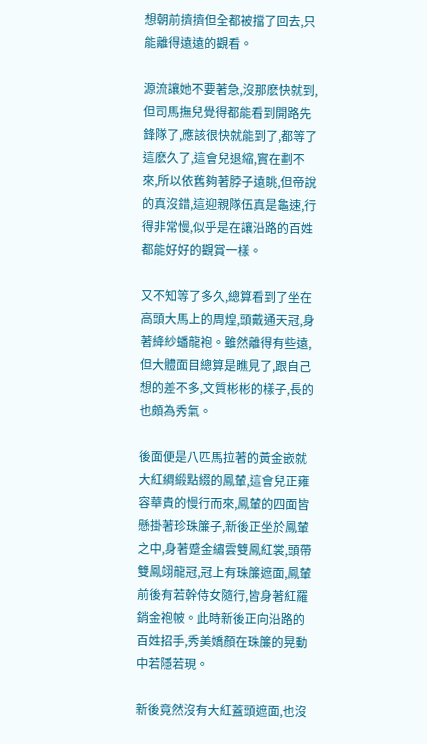想朝前擠擠但全都被擋了回去,只能離得遠遠的觀看。

源流讓她不要著急,沒那麽快就到,但司馬撫兒覺得都能看到開路先鋒隊了,應該很快就能到了,都等了這麽久了,這會兒退縮,實在劃不來,所以依舊夠著脖子遠眺,但帝說的真沒錯,這迎親隊伍真是龜速,行得非常慢,似乎是在讓沿路的百姓都能好好的觀賞一樣。

又不知等了多久,總算看到了坐在高頭大馬上的周煌,頭戴通天冠,身著絳紗蟠龍袍。雖然離得有些遠,但大體面目總算是瞧見了,跟自己想的差不多,文質彬彬的樣子,長的也頗為秀氣。

後面便是八匹馬拉著的黃金嵌就大紅綢緞點綴的鳳輦,這會兒正雍容華貴的慢行而來,鳳輦的四面皆懸掛著珍珠簾子,新後正坐於鳳輦之中,身著蹙金繡雲雙鳳紅裳,頭帶雙鳳翊龍冠,冠上有珠簾遮面,鳳輦前後有若幹侍女隨行,皆身著紅羅銷金袍帔。此時新後正向沿路的百姓招手,秀美嬌顏在珠簾的晃動中若隱若現。

新後竟然沒有大紅蓋頭遮面,也沒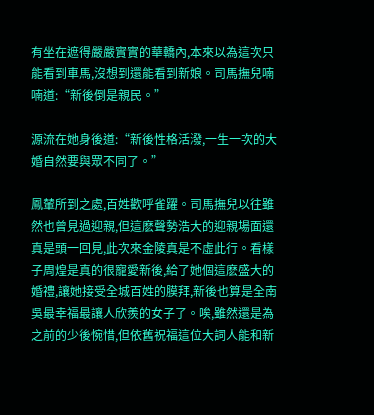有坐在遮得嚴嚴實實的華轎內,本來以為這次只能看到車馬,沒想到還能看到新娘。司馬撫兒喃喃道:“新後倒是親民。”

源流在她身後道:“新後性格活潑,一生一次的大婚自然要與眾不同了。”

鳳輦所到之處,百姓歡呼雀躍。司馬撫兒以往雖然也曾見過迎親,但這麽聲勢浩大的迎親場面還真是頭一回見,此次來金陵真是不虛此行。看樣子周煌是真的很寵愛新後,給了她個這麽盛大的婚禮,讓她接受全城百姓的膜拜,新後也算是全南吳最幸福最讓人欣羨的女子了。唉,雖然還是為之前的少後惋惜,但依舊祝福這位大詞人能和新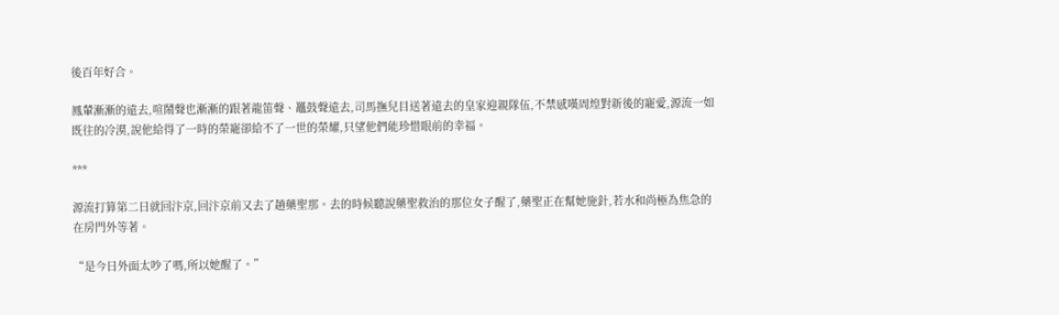後百年好合。

鳳輦漸漸的遠去,喧鬧聲也漸漸的跟著龍笛聲、鼉鼓聲遠去,司馬撫兒目送著遠去的皇家迎親隊伍,不禁感嘆周煌對新後的寵愛,源流一如既往的冷漠,說他給得了一時的榮寵卻給不了一世的榮耀,只望他們能珍惜眼前的幸福。

***

源流打算第二日就回汴京,回汴京前又去了趟藥聖那。去的時候聽說藥聖救治的那位女子醒了,藥聖正在幫她施針,若水和尚極為焦急的在房門外等著。

“是今日外面太吵了嗎,所以她醒了。”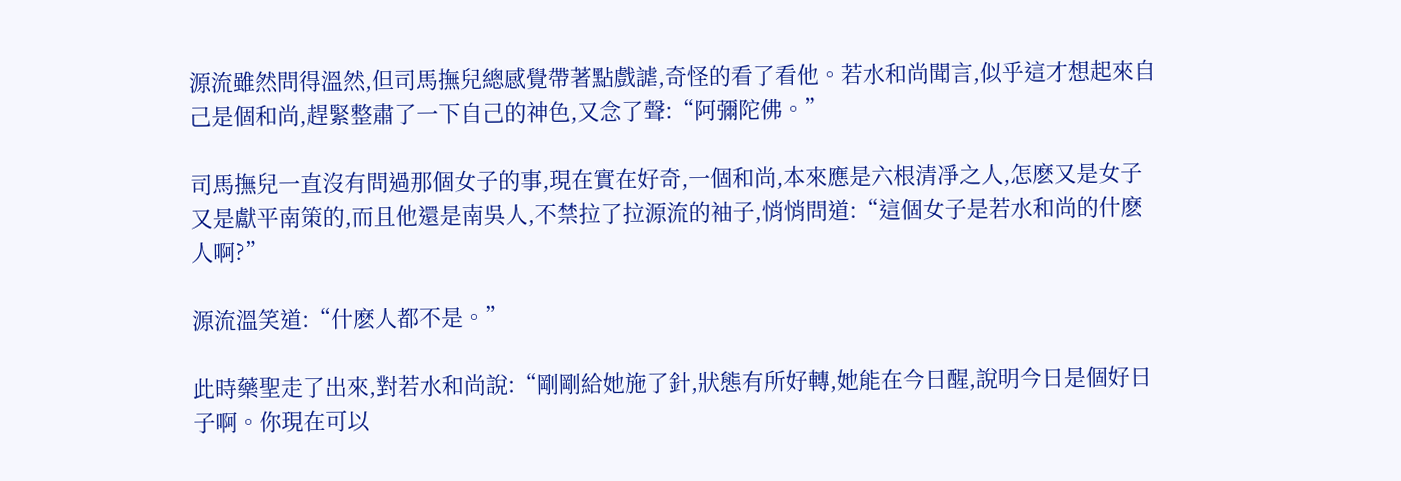源流雖然問得溫然,但司馬撫兒總感覺帶著點戲謔,奇怪的看了看他。若水和尚聞言,似乎這才想起來自己是個和尚,趕緊整肅了一下自己的神色,又念了聲:“阿彌陀佛。”

司馬撫兒一直沒有問過那個女子的事,現在實在好奇,一個和尚,本來應是六根清凈之人,怎麽又是女子又是獻平南策的,而且他還是南吳人,不禁拉了拉源流的袖子,悄悄問道:“這個女子是若水和尚的什麽人啊?”

源流溫笑道:“什麽人都不是。”

此時藥聖走了出來,對若水和尚說:“剛剛給她施了針,狀態有所好轉,她能在今日醒,說明今日是個好日子啊。你現在可以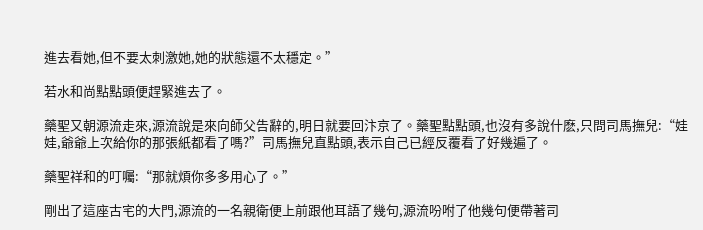進去看她,但不要太刺激她,她的狀態還不太穩定。”

若水和尚點點頭便趕緊進去了。

藥聖又朝源流走來,源流說是來向師父告辭的,明日就要回汴京了。藥聖點點頭,也沒有多說什麽,只問司馬撫兒:“娃娃,爺爺上次給你的那張紙都看了嗎?”司馬撫兒直點頭,表示自己已經反覆看了好幾遍了。

藥聖祥和的叮囑:“那就煩你多多用心了。”

剛出了這座古宅的大門,源流的一名親衛便上前跟他耳語了幾句,源流吩咐了他幾句便帶著司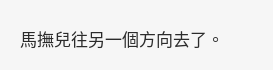馬撫兒往另一個方向去了。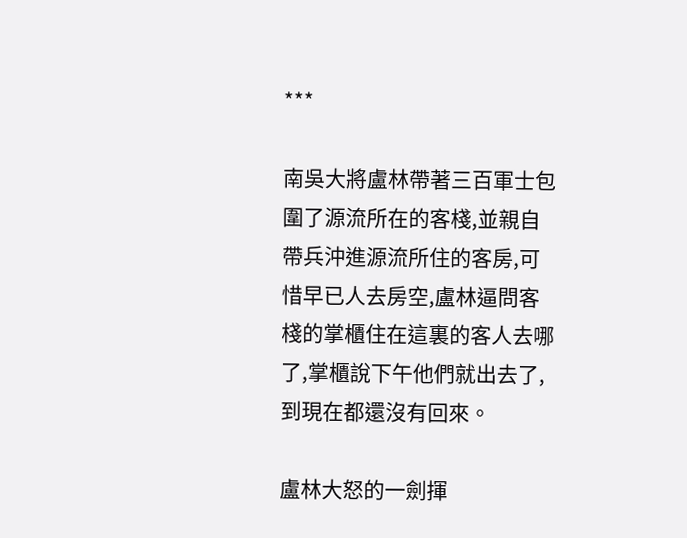***

南吳大將盧林帶著三百軍士包圍了源流所在的客棧,並親自帶兵沖進源流所住的客房,可惜早已人去房空,盧林逼問客棧的掌櫃住在這裏的客人去哪了,掌櫃說下午他們就出去了,到現在都還沒有回來。

盧林大怒的一劍揮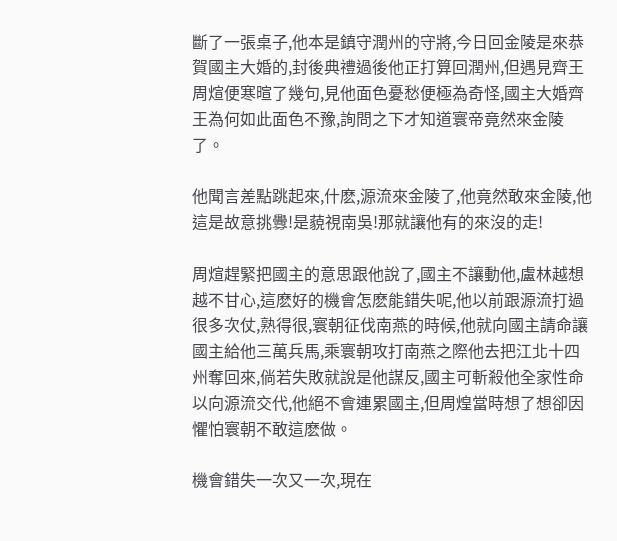斷了一張桌子,他本是鎮守潤州的守將,今日回金陵是來恭賀國主大婚的,封後典禮過後他正打算回潤州,但遇見齊王周煊便寒暄了幾句,見他面色憂愁便極為奇怪,國主大婚齊王為何如此面色不豫,詢問之下才知道寰帝竟然來金陵了。

他聞言差點跳起來,什麽,源流來金陵了,他竟然敢來金陵,他這是故意挑釁!是藐視南吳!那就讓他有的來沒的走!

周煊趕緊把國主的意思跟他說了,國主不讓動他,盧林越想越不甘心,這麽好的機會怎麽能錯失呢,他以前跟源流打過很多次仗,熟得很,寰朝征伐南燕的時候,他就向國主請命讓國主給他三萬兵馬,乘寰朝攻打南燕之際他去把江北十四州奪回來,倘若失敗就說是他謀反,國主可斬殺他全家性命以向源流交代,他絕不會連累國主,但周煌當時想了想卻因懼怕寰朝不敢這麽做。

機會錯失一次又一次,現在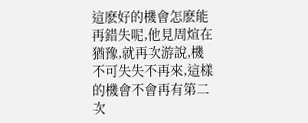這麽好的機會怎麽能再錯失呢,他見周煊在猶豫,就再次游說,機不可失失不再來,這樣的機會不會再有第二次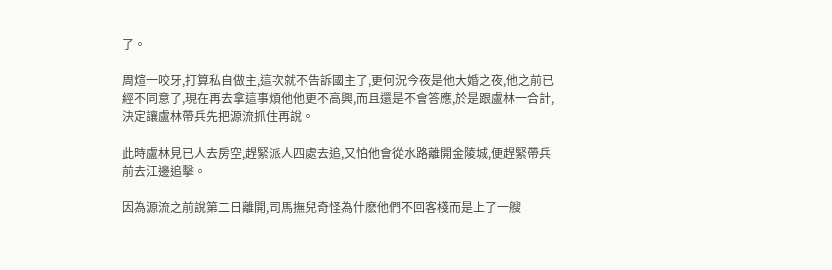了。

周煊一咬牙,打算私自做主,這次就不告訴國主了,更何況今夜是他大婚之夜,他之前已經不同意了,現在再去拿這事煩他他更不高興,而且還是不會答應,於是跟盧林一合計,決定讓盧林帶兵先把源流抓住再說。

此時盧林見已人去房空,趕緊派人四處去追,又怕他會從水路離開金陵城,便趕緊帶兵前去江邊追擊。

因為源流之前說第二日離開,司馬撫兒奇怪為什麽他們不回客棧而是上了一艘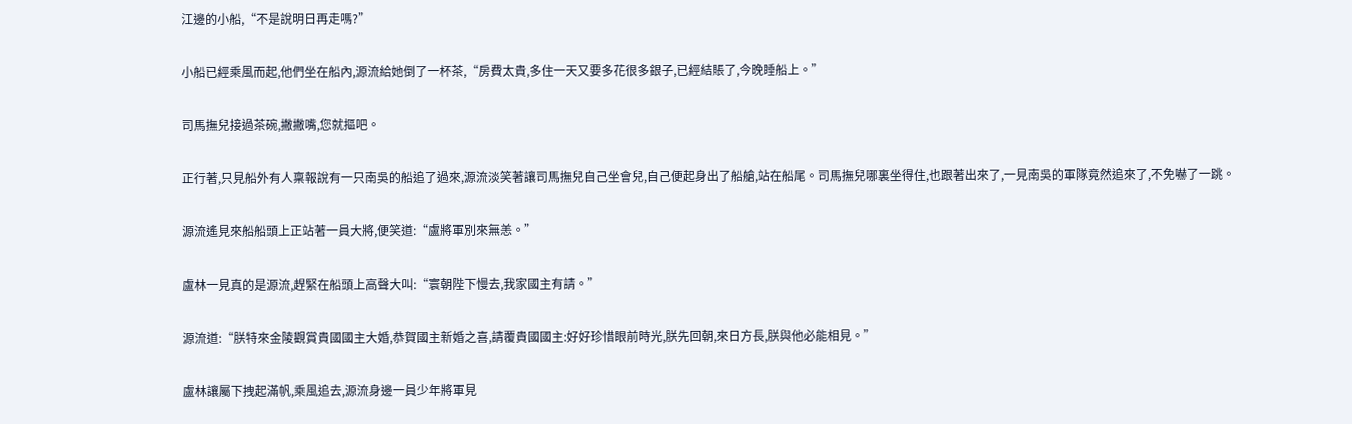江邊的小船,“不是說明日再走嗎?”

小船已經乘風而起,他們坐在船內,源流給她倒了一杯茶,“房費太貴,多住一天又要多花很多銀子,已經結賬了,今晚睡船上。”

司馬撫兒接過茶碗,撇撇嘴,您就摳吧。

正行著,只見船外有人稟報說有一只南吳的船追了過來,源流淡笑著讓司馬撫兒自己坐會兒,自己便起身出了船艙,站在船尾。司馬撫兒哪裏坐得住,也跟著出來了,一見南吳的軍隊竟然追來了,不免嚇了一跳。

源流遙見來船船頭上正站著一員大將,便笑道:“盧將軍別來無恙。”

盧林一見真的是源流,趕緊在船頭上高聲大叫:“寰朝陛下慢去,我家國主有請。”

源流道:“朕特來金陵觀賞貴國國主大婚,恭賀國主新婚之喜,請覆貴國國主:好好珍惜眼前時光,朕先回朝,來日方長,朕與他必能相見。”

盧林讓屬下拽起滿帆,乘風追去,源流身邊一員少年將軍見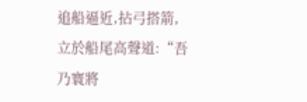追船逼近,拈弓搭箭,立於船尾高聲道:“吾乃寰將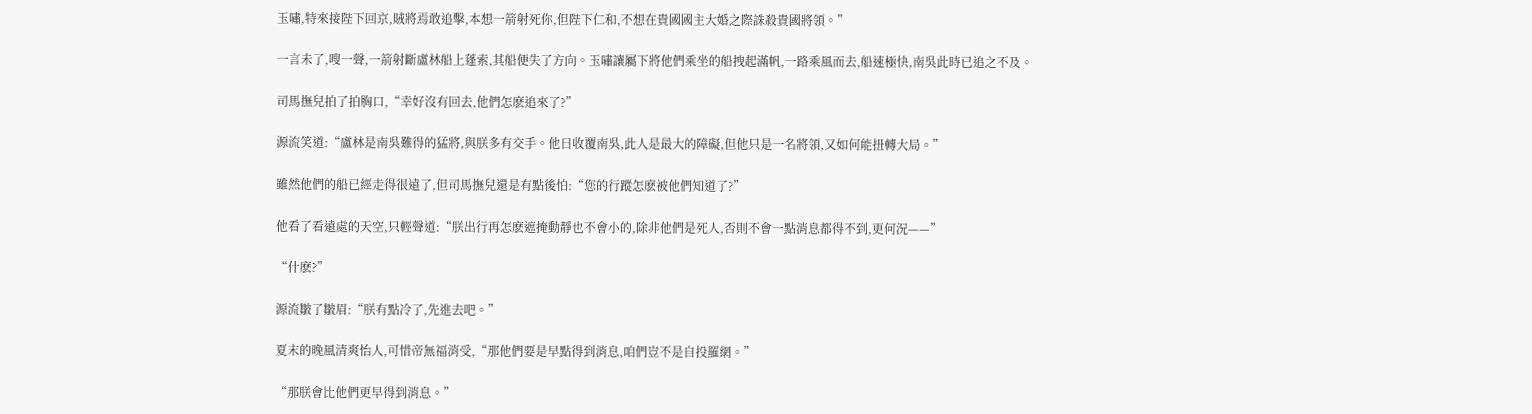玉嘯,特來接陛下回京,賊將焉敢追擊,本想一箭射死你,但陛下仁和,不想在貴國國主大婚之際誅殺貴國將領。”

一言未了,嗖一聲,一箭射斷盧林船上蓬索,其船便失了方向。玉嘯讓屬下將他們乘坐的船拽起滿帆,一路乘風而去,船速極快,南吳此時已追之不及。

司馬撫兒拍了拍胸口,“幸好沒有回去,他們怎麽追來了?”

源流笑道:“盧林是南吳難得的猛將,與朕多有交手。他日收覆南吳,此人是最大的障礙,但他只是一名將領,又如何能扭轉大局。”

雖然他們的船已經走得很遠了,但司馬撫兒還是有點後怕:“您的行蹤怎麽被他們知道了?”

他看了看遠處的天空,只輕聲道:“朕出行再怎麽遮掩動靜也不會小的,除非他們是死人,否則不會一點消息都得不到,更何況——”

“什麽?”

源流皺了皺眉:“朕有點冷了,先進去吧。”

夏末的晚風清爽怡人,可惜帝無福消受,“那他們要是早點得到消息,咱們豈不是自投羅網。”

“那朕會比他們更早得到消息。”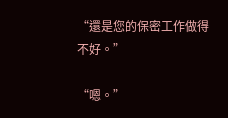“還是您的保密工作做得不好。”

“嗯。”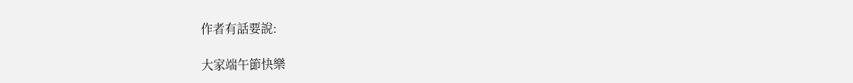作者有話要說:

大家端午節快樂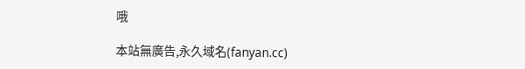哦

本站無廣告,永久域名(fanyan.cc)